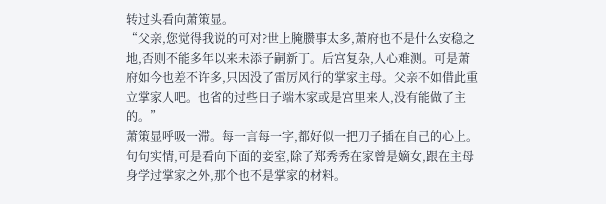转过头看向萧策显。
“父亲,您觉得我说的可对?世上腌臜事太多,萧府也不是什么安稳之地,否则不能多年以来未添子嗣新丁。后宫复杂,人心难测。可是萧府如今也差不许多,只因没了雷厉风行的掌家主母。父亲不如借此重立掌家人吧。也省的过些日子端木家或是宫里来人,没有能做了主的。”
萧策显呼吸一滞。每一言每一字,都好似一把刀子插在自己的心上。句句实情,可是看向下面的妾室,除了郑秀秀在家曾是嫡女,跟在主母身学过掌家之外,那个也不是掌家的材料。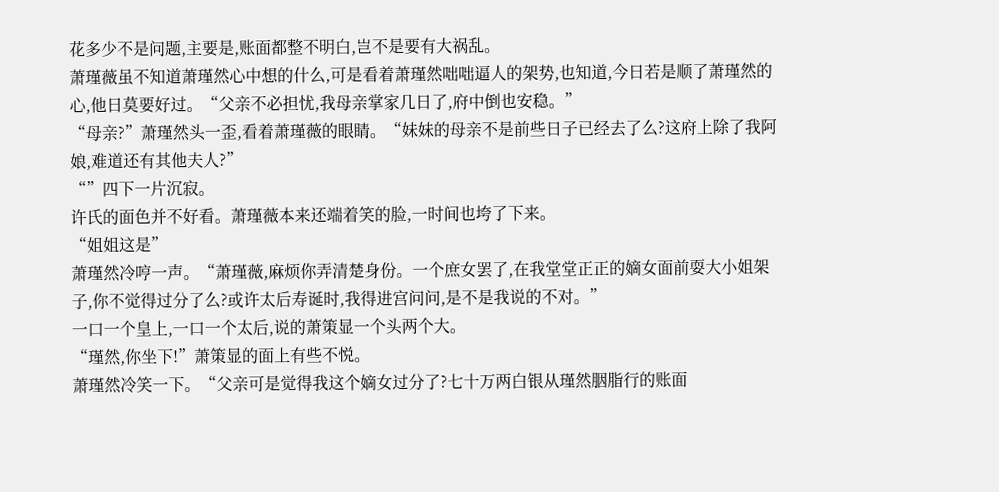花多少不是问题,主要是,账面都整不明白,岂不是要有大祸乱。
萧瑾薇虽不知道萧瑾然心中想的什么,可是看着萧瑾然咄咄逼人的架势,也知道,今日若是顺了萧瑾然的心,他日莫要好过。“父亲不必担忧,我母亲掌家几日了,府中倒也安稳。”
“母亲?”萧瑾然头一歪,看着萧瑾薇的眼睛。“妹妹的母亲不是前些日子已经去了么?这府上除了我阿娘,难道还有其他夫人?”
“”四下一片沉寂。
许氏的面色并不好看。萧瑾薇本来还端着笑的脸,一时间也垮了下来。
“姐姐这是”
萧瑾然冷哼一声。“萧瑾薇,麻烦你弄清楚身份。一个庶女罢了,在我堂堂正正的嫡女面前耍大小姐架子,你不觉得过分了么?或许太后寿诞时,我得进宫问问,是不是我说的不对。”
一口一个皇上,一口一个太后,说的萧策显一个头两个大。
“瑾然,你坐下!”萧策显的面上有些不悦。
萧瑾然冷笑一下。“父亲可是觉得我这个嫡女过分了?七十万两白银从瑾然胭脂行的账面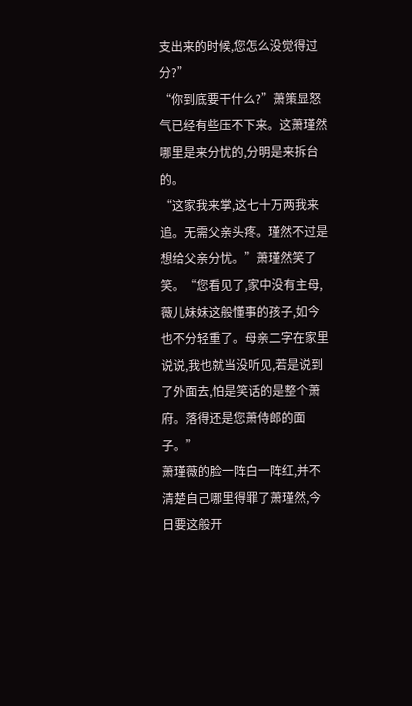支出来的时候,您怎么没觉得过分?”
“你到底要干什么?”萧策显怒气已经有些压不下来。这萧瑾然哪里是来分忧的,分明是来拆台的。
“这家我来掌,这七十万两我来追。无需父亲头疼。瑾然不过是想给父亲分忧。”萧瑾然笑了笑。“您看见了,家中没有主母,薇儿妹妹这般懂事的孩子,如今也不分轻重了。母亲二字在家里说说,我也就当没听见,若是说到了外面去,怕是笑话的是整个萧府。落得还是您萧侍郎的面子。”
萧瑾薇的脸一阵白一阵红,并不清楚自己哪里得罪了萧瑾然,今日要这般开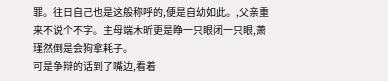罪。往日自己也是这般称呼的,便是自幼如此。,父亲重来不说个不字。主母端木昕更是睁一只眼闭一只眼,萧瑾然倒是会狗拿耗子。
可是争辩的话到了嘴边,看着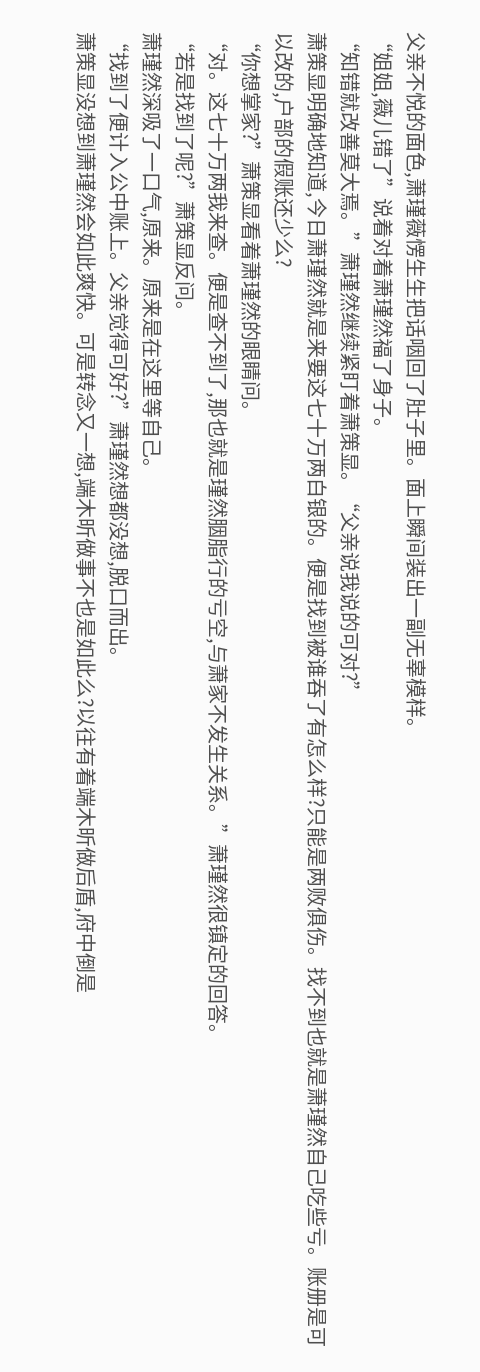父亲不悦的面色,萧瑾薇愣生生把话咽回了肚子里。面上瞬间装出一副无辜模样。
“姐姐,薇儿错了”说着对着萧瑾然福了身子。
“知错就改善莫大焉。”萧瑾然继续紧盯着萧策显。“父亲说我说的可对?”
萧策显明确地知道,今日萧瑾然就是来要这七十万两白银的。便是找到被谁吞了有怎么样?只能是两败俱伤。找不到也就是萧瑾然自己吃些亏。账册是可以改的,户部的假账还少么?
“你想掌家?”萧策显看着萧瑾然的眼睛问。
“对。这七十万两我来查。便是查不到了,那也就是瑾然胭脂行的亏空,与萧家不发生关系。”萧瑾然很镇定的回答。
“若是找到了呢?”萧策显反问。
萧瑾然深吸了一口气,原来。原来是在这里等自己。
“找到了便计入公中账上。父亲觉得可好?”萧瑾然想都没想,脱口而出。
萧策显没想到萧瑾然会如此爽快。可是转念又一想,端木昕做事不也是如此么?以往有着端木昕做后盾,府中倒是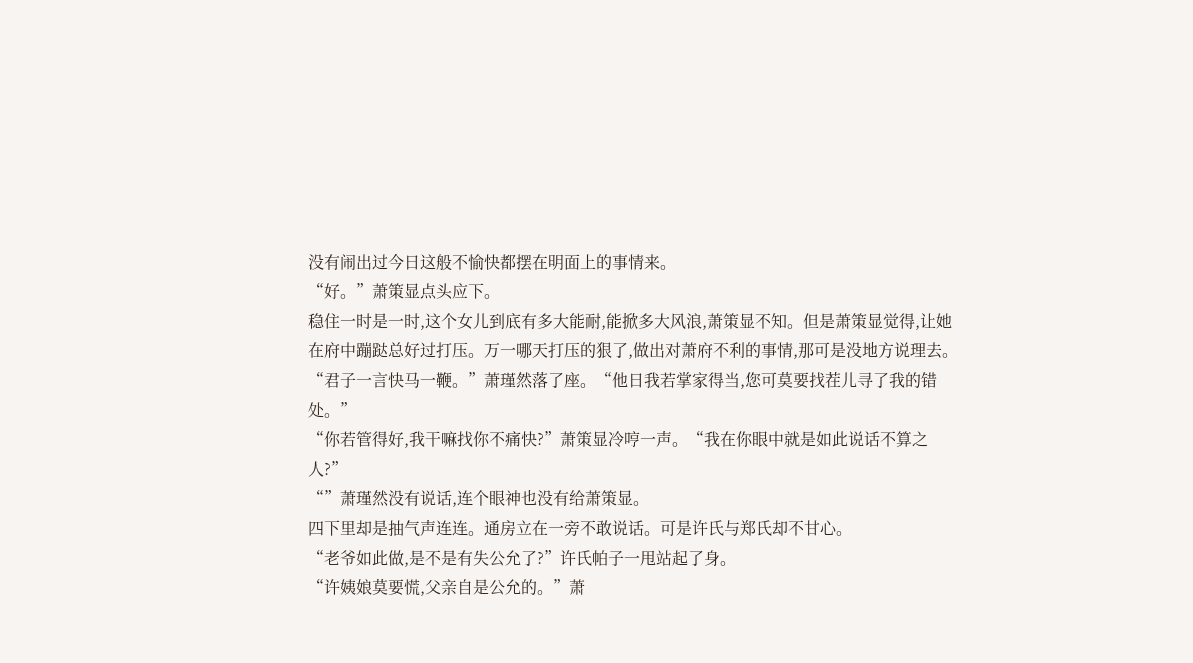没有闹出过今日这般不愉快都摆在明面上的事情来。
“好。”萧策显点头应下。
稳住一时是一时,这个女儿到底有多大能耐,能掀多大风浪,萧策显不知。但是萧策显觉得,让她在府中蹦跶总好过打压。万一哪天打压的狠了,做出对萧府不利的事情,那可是没地方说理去。
“君子一言快马一鞭。”萧瑾然落了座。“他日我若掌家得当,您可莫要找茬儿寻了我的错处。”
“你若管得好,我干嘛找你不痛快?”萧策显冷哼一声。“我在你眼中就是如此说话不算之人?”
“”萧瑾然没有说话,连个眼神也没有给萧策显。
四下里却是抽气声连连。通房立在一旁不敢说话。可是许氏与郑氏却不甘心。
“老爷如此做,是不是有失公允了?”许氏帕子一甩站起了身。
“许姨娘莫要慌,父亲自是公允的。”萧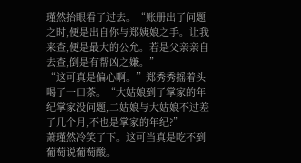瑾然抬眼看了过去。“账册出了问题之时,便是出自你与郑姨娘之手。让我来查,便是最大的公允。若是父亲亲自去查,倒是有帮凶之嫌。”
“这可真是偏心啊。”郑秀秀摇着头喝了一口茶。“大姑娘到了掌家的年纪掌家没问题,二姑娘与大姑娘不过差了几个月,不也是掌家的年纪?”
萧瑾然冷笑了下。这可当真是吃不到葡萄说葡萄酸。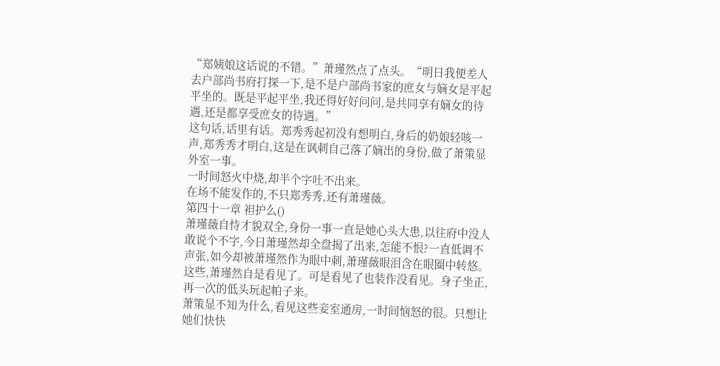“郑姨娘这话说的不错。”萧瑾然点了点头。“明日我便差人去户部尚书府打探一下,是不是户部尚书家的庶女与嫡女是平起平坐的。既是平起平坐,我还得好好问问,是共同享有嫡女的待遇,还是都享受庶女的待遇。”
这句话,话里有话。郑秀秀起初没有想明白,身后的奶娘轻咳一声,郑秀秀才明白,这是在讽刺自己落了嫡出的身份,做了萧策显外室一事。
一时间怒火中烧,却半个字吐不出来。
在场不能发作的,不只郑秀秀,还有萧瑾薇。
第四十一章 袒护么()
萧瑾薇自恃才貌双全,身份一事一直是她心头大患,以往府中没人敢说个不字,今日萧瑾然却全盘揭了出来,怎能不恨?一直低调不声张,如今却被萧瑾然作为眼中刺,萧瑾薇眼泪含在眼圈中转悠。
这些,萧瑾然自是看见了。可是看见了也装作没看见。身子坐正,再一次的低头玩起帕子来。
萧策显不知为什么,看见这些妾室通房,一时间恼怒的很。只想让她们快快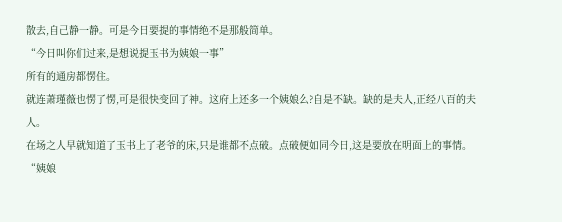散去,自己静一静。可是今日要提的事情绝不是那般简单。
“今日叫你们过来,是想说提玉书为姨娘一事”
所有的通房都愣住。
就连萧瑾薇也愣了愣,可是很快变回了神。这府上还多一个姨娘么?自是不缺。缺的是夫人,正经八百的夫人。
在场之人早就知道了玉书上了老爷的床,只是谁都不点破。点破便如同今日,这是要放在明面上的事情。
“姨娘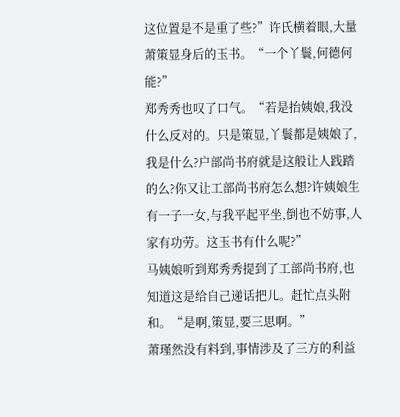这位置是不是重了些?”许氏横着眼,大量萧策显身后的玉书。“一个丫鬟,何德何能?”
郑秀秀也叹了口气。“若是抬姨娘,我没什么反对的。只是策显,丫鬟都是姨娘了,我是什么?户部尚书府就是这般让人践踏的么?你又让工部尚书府怎么想?许姨娘生有一子一女,与我平起平坐,倒也不妨事,人家有功劳。这玉书有什么呢?”
马姨娘听到郑秀秀提到了工部尚书府,也知道这是给自己递话把儿。赶忙点头附和。“是啊,策显,要三思啊。”
萧瑾然没有料到,事情涉及了三方的利益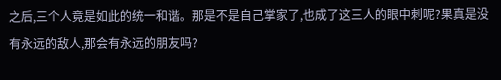之后,三个人竟是如此的统一和谐。那是不是自己掌家了,也成了这三人的眼中刺呢?果真是没有永远的敌人,那会有永远的朋友吗?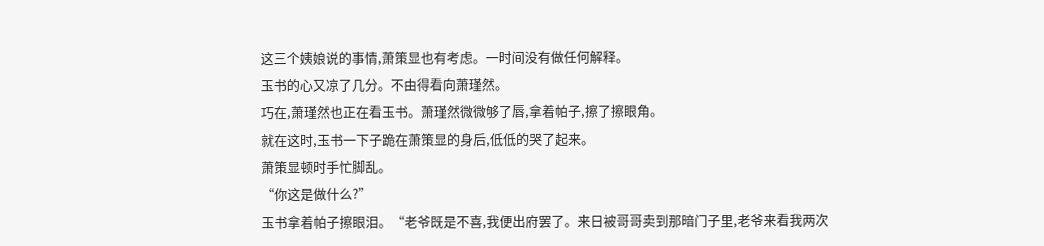这三个姨娘说的事情,萧策显也有考虑。一时间没有做任何解释。
玉书的心又凉了几分。不由得看向萧瑾然。
巧在,萧瑾然也正在看玉书。萧瑾然微微够了唇,拿着帕子,擦了擦眼角。
就在这时,玉书一下子跪在萧策显的身后,低低的哭了起来。
萧策显顿时手忙脚乱。
“你这是做什么?”
玉书拿着帕子擦眼泪。“老爷既是不喜,我便出府罢了。来日被哥哥卖到那暗门子里,老爷来看我两次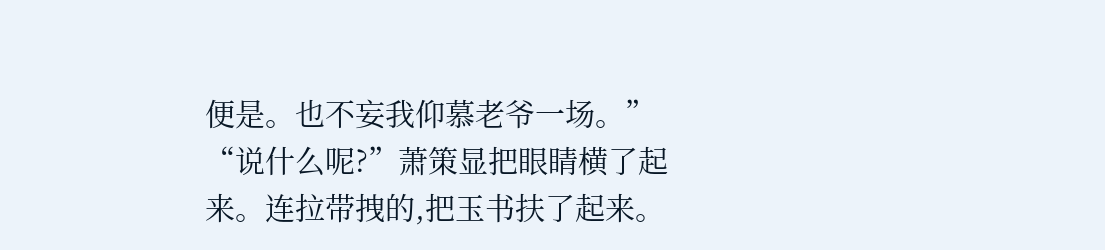便是。也不妄我仰慕老爷一场。”
“说什么呢?”萧策显把眼睛横了起来。连拉带拽的,把玉书扶了起来。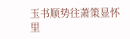玉书顺势往萧策显怀里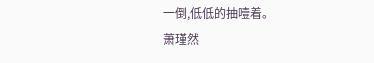一倒,低低的抽噎着。
萧瑾然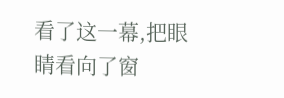看了这一幕,把眼睛看向了窗